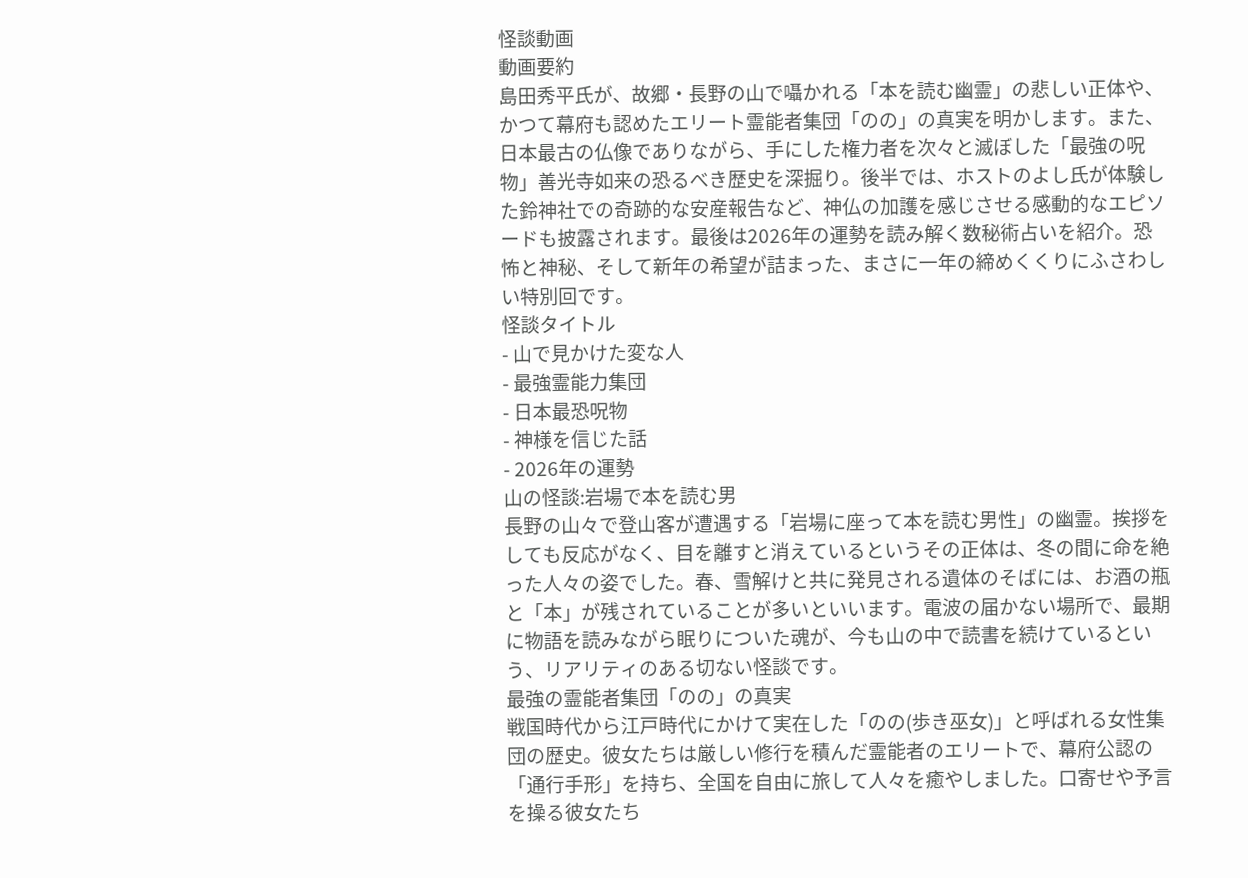怪談動画
動画要約
島田秀平氏が、故郷・長野の山で囁かれる「本を読む幽霊」の悲しい正体や、かつて幕府も認めたエリート霊能者集団「のの」の真実を明かします。また、日本最古の仏像でありながら、手にした権力者を次々と滅ぼした「最強の呪物」善光寺如来の恐るべき歴史を深掘り。後半では、ホストのよし氏が体験した鈴神社での奇跡的な安産報告など、神仏の加護を感じさせる感動的なエピソードも披露されます。最後は2026年の運勢を読み解く数秘術占いを紹介。恐怖と神秘、そして新年の希望が詰まった、まさに一年の締めくくりにふさわしい特別回です。
怪談タイトル
- 山で見かけた変な人
- 最強霊能力集団
- 日本最恐呪物
- 神様を信じた話
- 2026年の運勢
山の怪談:岩場で本を読む男
長野の山々で登山客が遭遇する「岩場に座って本を読む男性」の幽霊。挨拶をしても反応がなく、目を離すと消えているというその正体は、冬の間に命を絶った人々の姿でした。春、雪解けと共に発見される遺体のそばには、お酒の瓶と「本」が残されていることが多いといいます。電波の届かない場所で、最期に物語を読みながら眠りについた魂が、今も山の中で読書を続けているという、リアリティのある切ない怪談です。
最強の霊能者集団「のの」の真実
戦国時代から江戸時代にかけて実在した「のの(歩き巫女)」と呼ばれる女性集団の歴史。彼女たちは厳しい修行を積んだ霊能者のエリートで、幕府公認の「通行手形」を持ち、全国を自由に旅して人々を癒やしました。口寄せや予言を操る彼女たち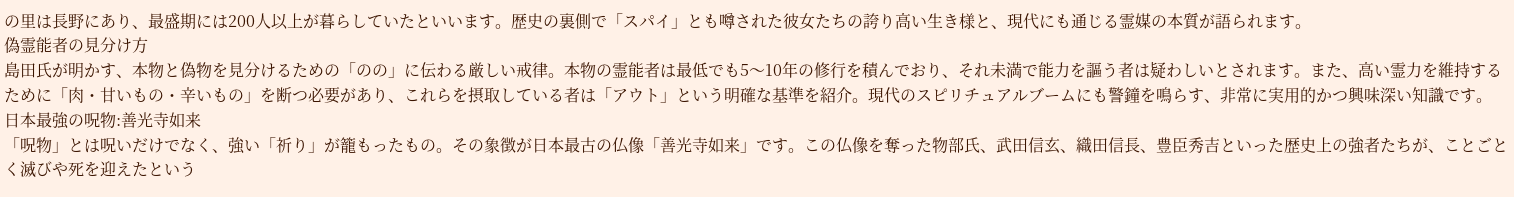の里は長野にあり、最盛期には200人以上が暮らしていたといいます。歴史の裏側で「スパイ」とも噂された彼女たちの誇り高い生き様と、現代にも通じる霊媒の本質が語られます。
偽霊能者の見分け方
島田氏が明かす、本物と偽物を見分けるための「のの」に伝わる厳しい戒律。本物の霊能者は最低でも5〜10年の修行を積んでおり、それ未満で能力を謳う者は疑わしいとされます。また、高い霊力を維持するために「肉・甘いもの・辛いもの」を断つ必要があり、これらを摂取している者は「アウト」という明確な基準を紹介。現代のスピリチュアルブームにも警鐘を鳴らす、非常に実用的かつ興味深い知識です。
日本最強の呪物:善光寺如来
「呪物」とは呪いだけでなく、強い「祈り」が籠もったもの。その象徴が日本最古の仏像「善光寺如来」です。この仏像を奪った物部氏、武田信玄、織田信長、豊臣秀吉といった歴史上の強者たちが、ことごとく滅びや死を迎えたという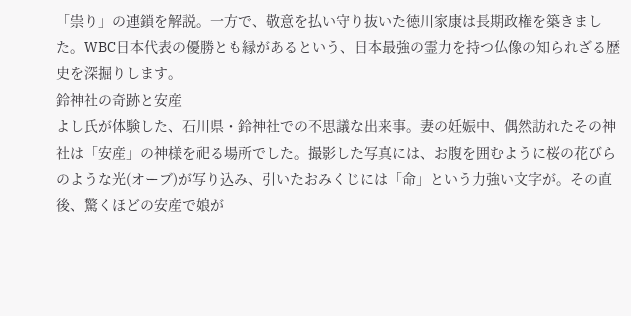「祟り」の連鎖を解説。一方で、敬意を払い守り抜いた徳川家康は長期政権を築きました。WBC日本代表の優勝とも縁があるという、日本最強の霊力を持つ仏像の知られざる歴史を深掘りします。
鈴神社の奇跡と安産
よし氏が体験した、石川県・鈴神社での不思議な出来事。妻の妊娠中、偶然訪れたその神社は「安産」の神様を祀る場所でした。撮影した写真には、お腹を囲むように桜の花びらのような光(オーブ)が写り込み、引いたおみくじには「命」という力強い文字が。その直後、驚くほどの安産で娘が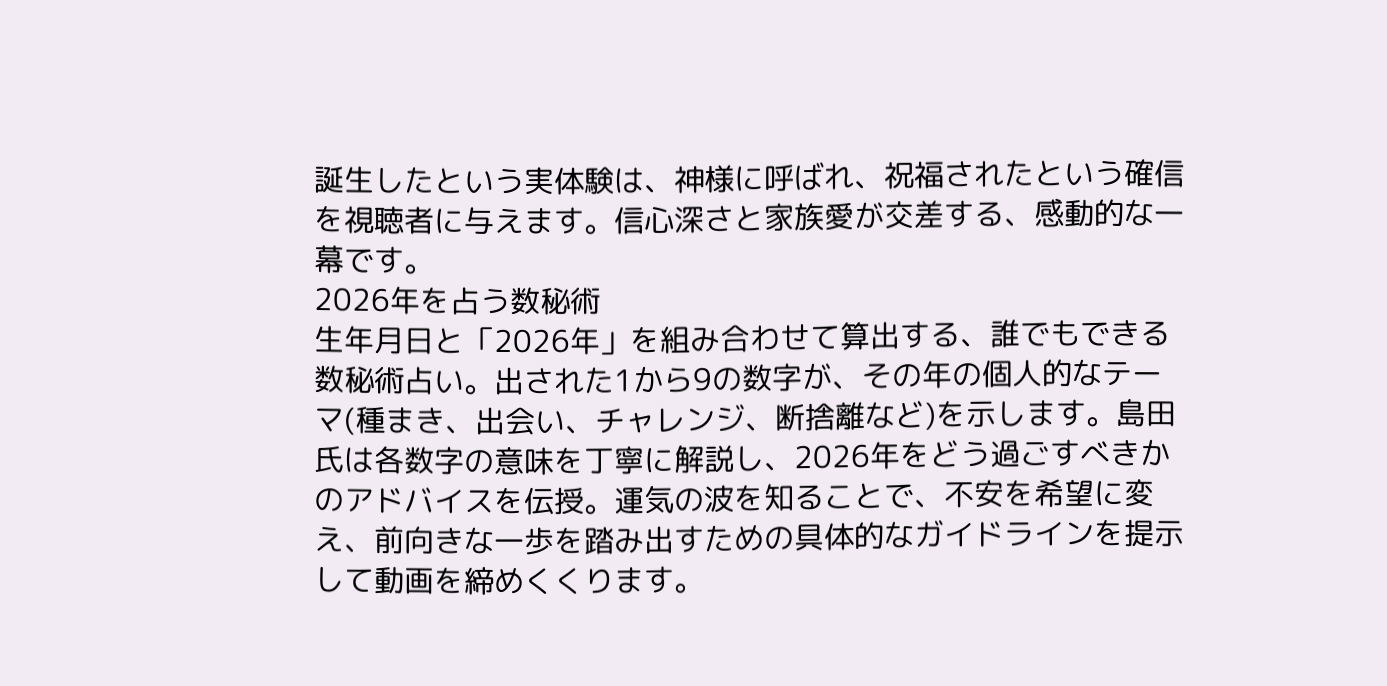誕生したという実体験は、神様に呼ばれ、祝福されたという確信を視聴者に与えます。信心深さと家族愛が交差する、感動的な一幕です。
2026年を占う数秘術
生年月日と「2026年」を組み合わせて算出する、誰でもできる数秘術占い。出された1から9の数字が、その年の個人的なテーマ(種まき、出会い、チャレンジ、断捨離など)を示します。島田氏は各数字の意味を丁寧に解説し、2026年をどう過ごすべきかのアドバイスを伝授。運気の波を知ることで、不安を希望に変え、前向きな一歩を踏み出すための具体的なガイドラインを提示して動画を締めくくります。